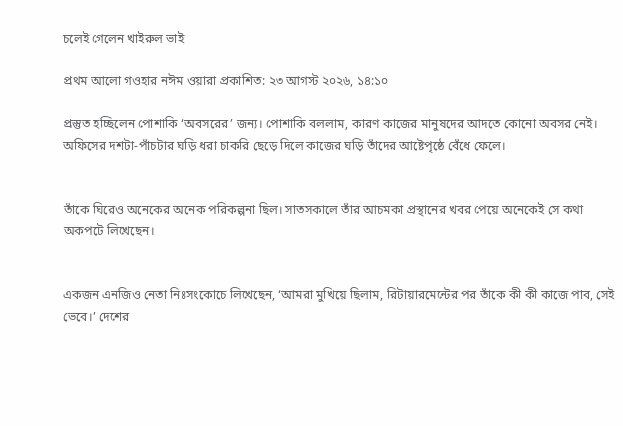চলেই গেলেন খাইরুল ভাই

প্রথম আলো গওহার নঈম ওয়ারা প্রকাশিত: ২৩ আগস্ট ২০২৬, ১৪:১০

প্রস্তুত হচ্ছিলেন পোশাকি ‘অবসরের’ জন্য। পোশাকি বললাম, কারণ কাজের মানুষদের আদতে কোনো অবসর নেই। অফিসের দশটা-পাঁচটার ঘড়ি ধরা চাকরি ছেড়ে দিলে কাজের ঘড়ি তাঁদের আষ্টেপৃষ্ঠে বেঁধে ফেলে।


তাঁকে ঘিরেও অনেকের অনেক পরিকল্পনা ছিল। সাতসকালে তাঁর আচমকা প্রস্থানের খবর পেয়ে অনেকেই সে কথা অকপটে লিখেছেন।


একজন এনজিও নেতা নিঃসংকোচে লিখেছেন, ‘আমরা মুখিয়ে ছিলাম, রিটায়ারমেন্টের পর তাঁকে কী কী কাজে পাব, সেই ভেবে।’ দেশের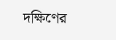দক্ষিণের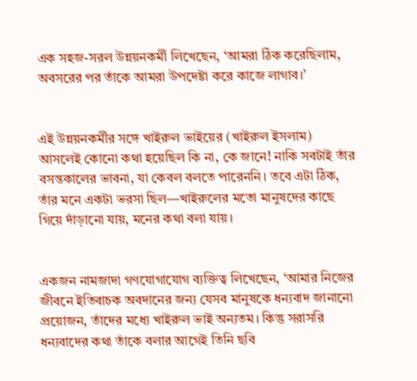এক সহজ-সরল উন্নয়নকর্মী লিখেছেন, ‘আমরা ঠিক করেছিলাম, অবসরের পর তাঁকে আমরা উপদেষ্টা করে কাজে লাগাব।’


এই উন্নয়নকর্মীর সঙ্গে খাইরুল ভাইয়ের (খাইরুল ইসলাম) আসলেই কোনো কথা হয়েছিল কি না, কে জানে! নাকি সবটাই তাঁর বসন্তকালের ভাবনা, যা কেবল বলতে পারেননি। তবে এটা ঠিক, তাঁর মনে একটা ভরসা ছিল—খাইরুলের মতো মানুষদের কাছে গিয়ে দাঁড়ানো যায়, মনের কথা বলা যায়।


একজন নামজাদা গণযোগাযোগ ব্যক্তিত্ব লিখেছেন, ‘আমার নিজের জীবনে ইতিবাচক অবদানের জন্য যেসব মানুষকে ধন্যবাদ জানানো প্রয়োজন, তাঁদের মধ্যে খাইরুল ভাই অন্যতম। কিন্তু সরাসরি ধন্যবাদের কথা তাঁকে বলার আগেই তিনি ছবি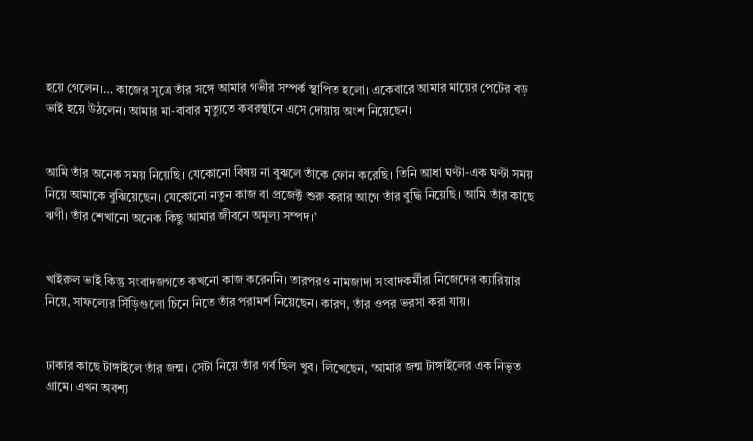হয়ে গেলেন।… কাজের সূত্রে তাঁর সঙ্গে আমার গভীর সম্পর্ক স্থাপিত হলো। একেবারে আমার মায়ের পেটের বড় ভাই হয়ে উঠলেন। আমার মা-বাবার মৃত্যুতে কবরস্থানে এসে দোয়ায় অংশ নিয়েছেন।


আমি তাঁর অনেক সময় নিয়েছি। যেকোনো বিষয় না বুঝলে তাঁকে ফোন করেছি। তিনি আধা ঘণ্টা-এক ঘণ্টা সময় নিয়ে আমাকে বুঝিয়েছেন। যেকোনো নতুন কাজ বা প্রজেক্ট শুরু করার আগে তাঁর বুদ্ধি নিয়েছি। আমি তাঁর কাছে ঋণী। তাঁর শেখানো অনেক কিছু আমার জীবনে অমূল্য সম্পদ।’


খাইরুল ভাই কিন্তু সংবাদজগতে কখনো কাজ করেননি। তারপরও নামজাদা সংবাদকর্মীরা নিজেদের ক্যারিয়ার নিয়ে, সাফল্যের সিঁড়িগুলো চিনে নিতে তাঁর পরামর্শ নিয়েছেন। কারণ, তাঁর ওপর ভরসা করা যায়।


ঢাকার কাছে টাঙ্গাইলে তাঁর জন্ম। সেটা নিয়ে তাঁর গর্ব ছিল খুব। লিখেছেন, ‘আমার জন্ম টাঙ্গাইলের এক নিভৃত গ্রামে। এখন অবশ্য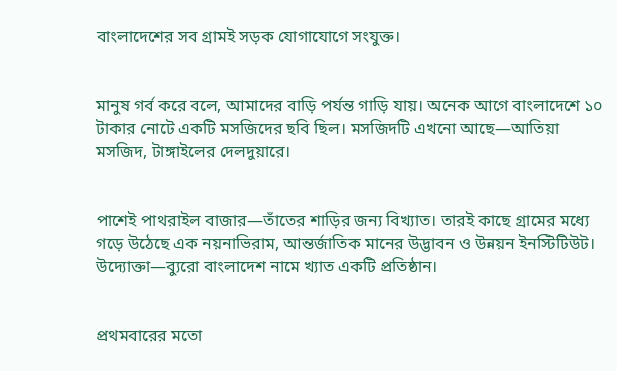বাংলাদেশের সব গ্রামই সড়ক যোগাযোগে সংযুক্ত।


মানুষ গর্ব করে বলে, আমাদের বাড়ি পর্যন্ত গাড়ি যায়। অনেক আগে বাংলাদেশে ১০ টাকার নোটে একটি মসজিদের ছবি ছিল। মসজিদটি এখনো আছে—আতিয়া মসজিদ, টাঙ্গাইলের দেলদুয়ারে।


পাশেই পাথরাইল বাজার—তাঁতের শাড়ির জন্য বিখ্যাত। তারই কাছে গ্রামের মধ্যে গড়ে উঠেছে এক নয়নাভিরাম, আন্তর্জাতিক মানের উদ্ভাবন ও উন্নয়ন ইনস্টিটিউট। উদ্যোক্তা—ব্যুরো বাংলাদেশ নামে খ্যাত একটি প্রতিষ্ঠান।


প্রথমবারের মতো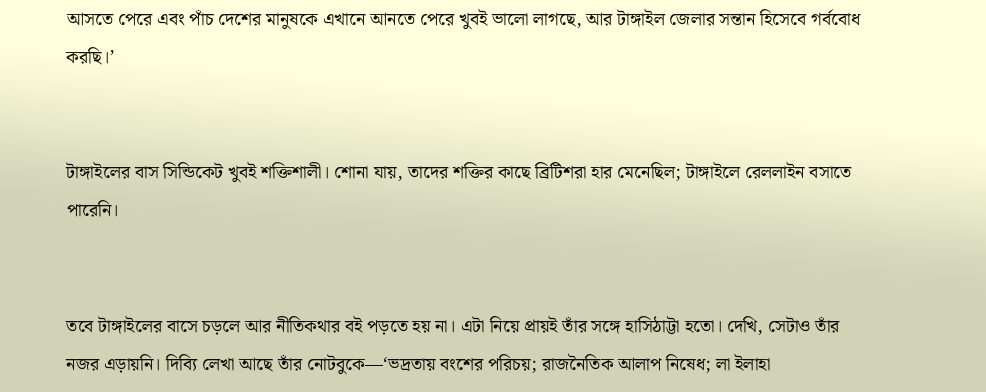আসতে পেরে এবং পাঁচ দেশের মানুষকে এখানে আনতে পেরে খুবই ভালো লাগছে, আর টাঙ্গাইল জেলার সন্তান হিসেবে গর্ববোধ করছি।’


টাঙ্গাইলের বাস সিন্ডিকেট খুবই শক্তিশালী। শোনা যায়, তাদের শক্তির কাছে ব্রিটিশরা হার মেনেছিল; টাঙ্গাইলে রেললাইন বসাতে পারেনি।


তবে টাঙ্গাইলের বাসে চড়লে আর নীতিকথার বই পড়তে হয় না। এটা নিয়ে প্রায়ই তাঁর সঙ্গে হাসিঠাট্টা হতো। দেখি, সেটাও তাঁর নজর এড়ায়নি। দিব্যি লেখা আছে তাঁর নোটবুকে—‘ভদ্রতায় বংশের পরিচয়; রাজনৈতিক আলাপ নিষেধ; লা ইলাহা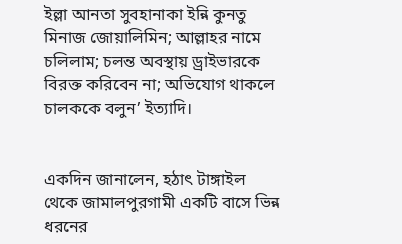ইল্লা আনতা সুবহানাকা ইন্নি কুনতু মিনাজ জোয়ালিমিন; আল্লাহর নামে চলিলাম; চলন্ত অবস্থায় ড্রাইভারকে বিরক্ত করিবেন না; অভিযোগ থাকলে চালককে বলুন’ ইত্যাদি।


একদিন জানালেন, হঠাৎ টাঙ্গাইল থেকে জামালপুরগামী একটি বাসে ভিন্ন ধরনের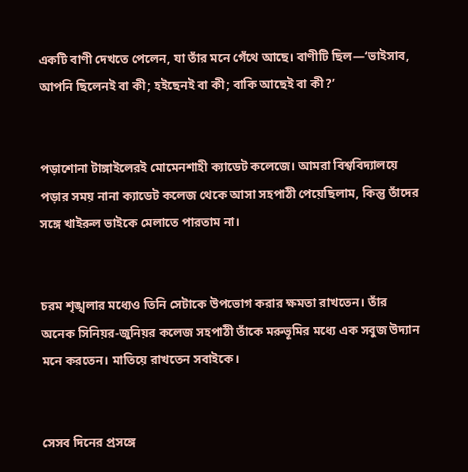একটি বাণী দেখতে পেলেন, যা তাঁর মনে গেঁথে আছে। বাণীটি ছিল—‘ভাইসাব, আপনি ছিলেনই বা কী; হইছেনই বা কী; বাকি আছেই বা কী?’


পড়াশোনা টাঙ্গাইলেরই মোমেনশাহী ক্যাডেট কলেজে। আমরা বিশ্ববিদ্যালয়ে পড়ার সময় নানা ক্যাডেট কলেজ থেকে আসা সহপাঠী পেয়েছিলাম, কিন্তু তাঁদের সঙ্গে খাইরুল ভাইকে মেলাতে পারতাম না।


চরম শৃঙ্খলার মধ্যেও তিনি সেটাকে উপভোগ করার ক্ষমতা রাখতেন। তাঁর অনেক সিনিয়র-জুনিয়র কলেজ সহপাঠী তাঁকে মরুভূমির মধ্যে এক সবুজ উদ্যান মনে করতেন। মাতিয়ে রাখতেন সবাইকে।


সেসব দিনের প্রসঙ্গে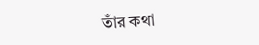তাঁর কথা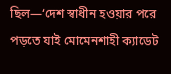ছিল—‘দেশ স্বাধীন হওয়ার পরে পড়তে যাই মোমেনশাহী ক্যাডেট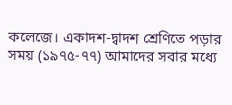কলেজে। একাদশ-দ্বাদশ শ্রেণিতে পড়ার সময় (১৯৭৫-৭৭) আমাদের সবার মধ্যে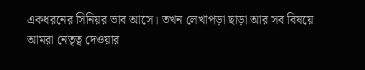একধরনের সিনিয়র ভাব আসে। তখন লেখাপড়া ছাড়া আর সব বিষয়ে আমরা নেতৃত্ব দেওয়ার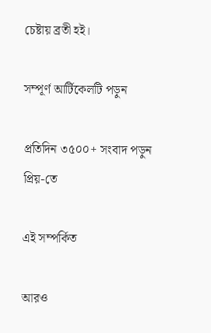চেষ্টায় ব্রতী হই।

সম্পূর্ণ আর্টিকেলটি পড়ুন

প্রতিদিন ৩৫০০+ সংবাদ পড়ুন প্রিয়-তে

এই সম্পর্কিত

আরও